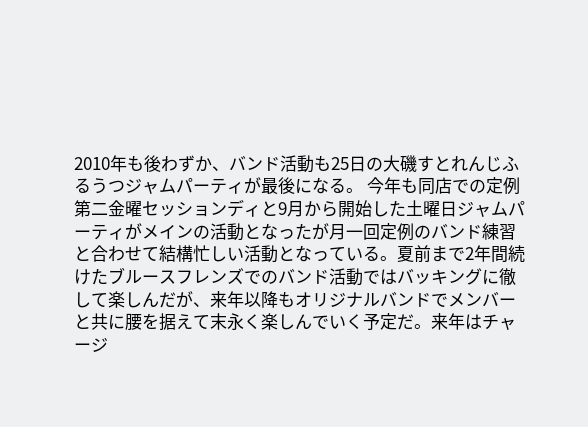2010年も後わずか、バンド活動も25日の大磯すとれんじふるうつジャムパーティが最後になる。 今年も同店での定例第二金曜セッションディと9月から開始した土曜日ジャムパーティがメインの活動となったが月一回定例のバンド練習と合わせて結構忙しい活動となっている。夏前まで2年間続けたブルースフレンズでのバンド活動ではバッキングに徹して楽しんだが、来年以降もオリジナルバンドでメンバーと共に腰を据えて末永く楽しんでいく予定だ。来年はチャージ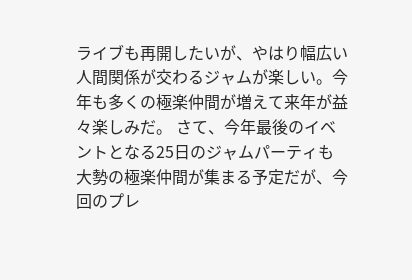ライブも再開したいが、やはり幅広い人間関係が交わるジャムが楽しい。今年も多くの極楽仲間が増えて来年が益々楽しみだ。 さて、今年最後のイベントとなる25日のジャムパーティも大勢の極楽仲間が集まる予定だが、今回のプレ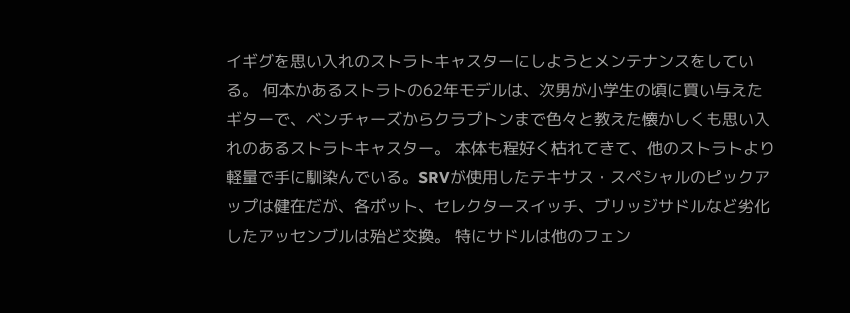イギグを思い入れのストラトキャスターにしようとメンテナンスをしている。 何本かあるストラトの62年モデルは、次男が小学生の頃に買い与えたギターで、ベンチャーズからクラプトンまで色々と教えた懐かしくも思い入れのあるストラトキャスター。 本体も程好く枯れてきて、他のストラトより軽量で手に馴染んでいる。SRVが使用したテキサス・スペシャルのピックアップは健在だが、各ポット、セレクタースイッチ、ブリッジサドルなど劣化したアッセンブルは殆ど交換。 特にサドルは他のフェン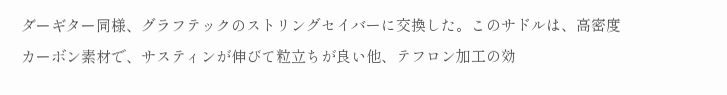ダーギター同様、グラフテックのストリングセイバーに交換した。このサドルは、高密度カーボン素材で、サスティンが伸びて粒立ちが良い他、テフロン加工の効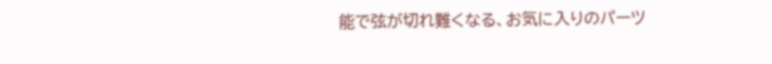能で弦が切れ難くなる、お気に入りのパーツ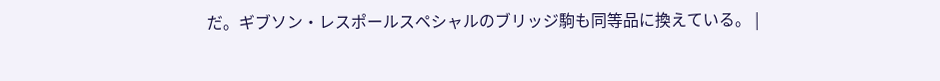だ。ギブソン・レスポールスペシャルのブリッジ駒も同等品に換えている。 |